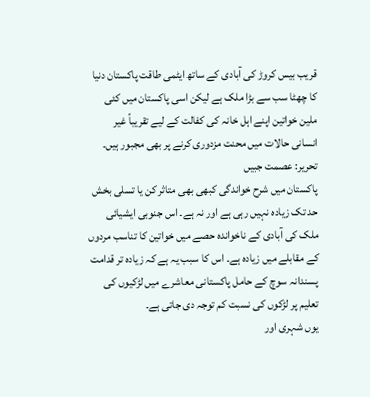قریب بیس کروڑ کی آبادی کے ساتھ ایٹمی طاقت پاکستان دنیا کا چھٹا سب سے بڑا ملک ہے لیکن اسی پاکستان میں کئی ملین خواتین اپنے اہل خانہ کی کفالت کے لیے تقریباً غیر انسانی حالات میں محنت مزدوری کرنے پر بھی مجبور ہیں۔
تحریر: عصمت جبیں
پاکستان میں شرح خواندگی کبھی بھی متاثر کن یا تسلی بخش حد تک زیادہ نہیں رہی ہے اور نہ ہے۔ اس جنوبی ایشیائی ملک کی آبادی کے ناخواندہ حصے میں خواتین کا تناسب مردوں کے مقابلے میں زیادہ ہے۔ اس کا سبب یہ ہے کہ زیادہ تر قدامت پسندانہ سوچ کے حامل پاکستانی معاشرے میں لڑکیوں کی تعلیم پر لڑکوں کی نسبت کم توجہ دی جاتی ہے۔
یوں شہری اور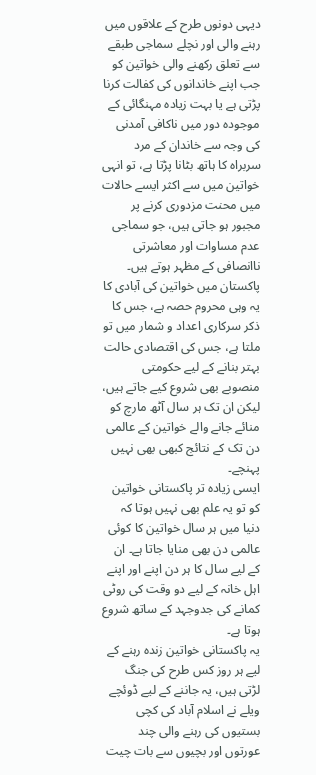دیہی دونوں طرح کے علاقوں میں رہنے والی اور نچلے سماجی طبقے سے تعلق رکھنے والی خواتین کو جب اپنے خاندانوں کی کفالت کرنا پڑتی ہے یا بہت زیادہ مہنگائی کے موجودہ دور میں ناکافی آمدنی کی وجہ سے خاندان کے مرد سربراہ کا ہاتھ بٹانا پڑتا ہے، تو انہی خواتین میں سے اکثر ایسے حالات میں محنت مزدوری کرنے پر مجبور ہو جاتی ہیں، جو سماجی عدم مساوات اور معاشرتی ناانصافی کے مظہر ہوتے ہیں۔
پاکستان میں خواتین کی آبادی کا یہ وہی محروم حصہ ہے، جس کا ذکر سرکاری اعداد و شمار میں تو ملتا ہے، جس کی اقتصادی حالت بہتر بنانے کے لیے حکومتی منصوبے بھی شروع کیے جاتے ہیں، لیکن ان تک ہر سال آٹھ مارچ کو منائے جانے والے خواتین کے عالمی دن تک کے نتائج کبھی بھی نہیں پہنچے۔
ایسی زیادہ تر پاکستانی خواتین کو تو یہ علم بھی نہیں ہوتا کہ دنیا میں ہر سال خواتین کا کوئی عالمی دن بھی منایا جاتا ہے۔ ان کے لیے سال کا ہر دن اپنے اور اپنے اہل خانہ کے لیے دو وقت کی روٹی کمانے کی جدوجہد کے ساتھ شروع ہوتا ہے۔
یہ پاکستانی خواتین زندہ رہنے کے لیے ہر روز کس طرح کی جنگ لڑتی ہیں، یہ جاننے کے لیے ڈوئچے ویلے نے اسلام آباد کی کچی بستیوں کی رہنے والی چند عورتوں اور بچیوں سے بات چیت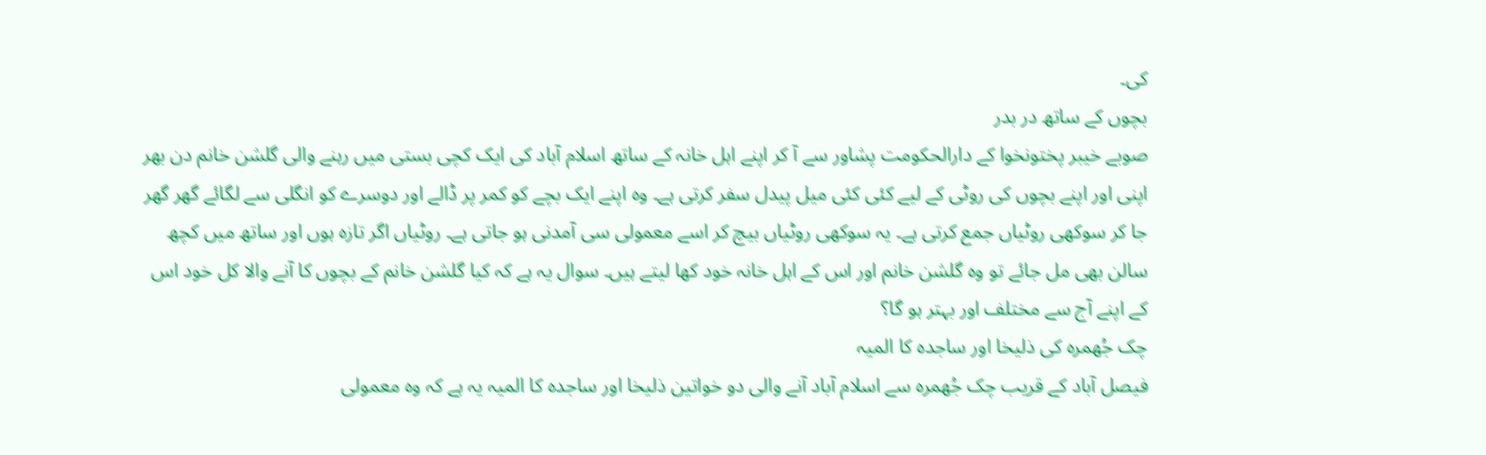کی۔
بچوں کے ساتھ در بدر
صوبے خیبر پختونخوا کے دارالحکومت پشاور سے آ کر اپنے اہل خانہ کے ساتھ اسلام آباد کی ایک کچی بستی میں رہنے والی گلشن خانم دن بھر اپنی اور اپنے بچوں کی روٹی کے لیے کئی کئی میل پیدل سفر کرتی ہے۔ وہ اپنے ایک بچے کو کمر پر ڈالے اور دوسرے کو انگلی سے لگائے گھر گھر جا کر سوکھی روٹیاں جمع کرتی ہے۔ یہ سوکھی روٹیاں بیچ کر اسے معمولی سی آمدنی ہو جاتی ہے۔ روٹیاں اگر تازہ ہوں اور ساتھ میں کچھ سالن بھی مل جائے تو وہ گلشن خانم اور اس کے اہل خانہ خود کھا لیتے ہیں۔ سوال یہ ہے کہ کیا گلشن خانم کے بچوں کا آنے والا کل خود اس کے اپنے آج سے مختلف اور بہتر ہو گا؟
چک جُھمرہ کی ذلیخا اور ساجدہ کا المیہ
فیصل آباد کے قریب چک جُھمرہ سے اسلام آباد آنے والی دو خواتین ذلیخا اور ساجدہ کا المیہ یہ ہے کہ وہ معمولی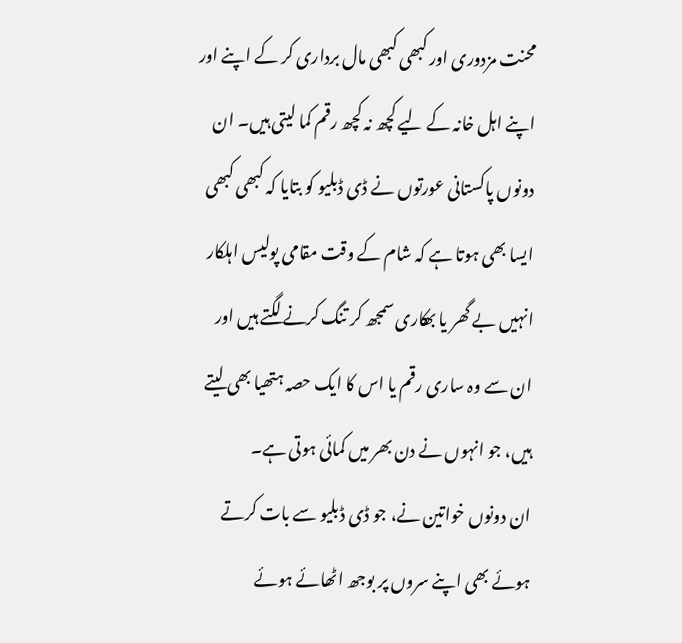محنت مزدوری اور کبھی کبھی مال برداری کر کے اپنے اور اپنے اہل خانہ کے لیے کچھ نہ کچھ رقم کما لیتی ہیں۔ ان دونوں پاکستانی عورتوں نے ڈی ڈبلیو کو بتایا کہ کبھی کبھی ایسا بھی ہوتا ہے کہ شام کے وقت مقامی پولیس اہلکار انہیں بے گھر یا بھکاری سمجھ کر تنگ کرنے لگتے ہیں اور ان سے وہ ساری رقم یا اس کا ایک حصہ ہتھیا بھی لیتے ہیں، جو انہوں نے دن بھر میں کمائی ہوتی ہے۔
ان دونوں خواتین نے، جو ڈی ڈبلیو سے بات کرتے ہوئے بھی اپنے سروں پر بوجھ اٹھائے ہوئے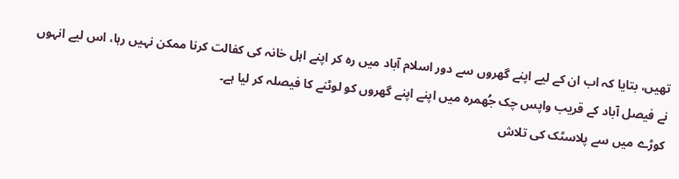تھیں، بتایا کہ اب ان کے لیے اپنے گھروں سے دور اسلام آباد میں رہ کر اپنے اہل خانہ کی کفالت کرنا ممکن نہیں رہا، اس لیے انہوں نے فیصل آباد کے قریب واپس چک جُھمرہ میں اپنے اپنے گھروں کو لوٹنے کا فیصلہ کر لیا ہے۔
کوڑے میں سے پلاسٹک کی تلاش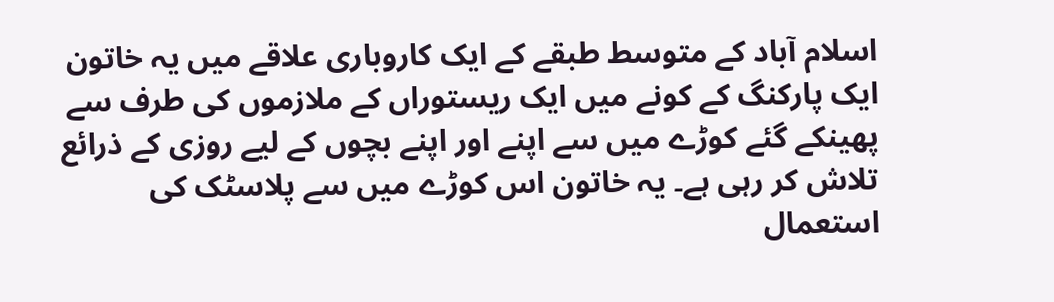اسلام آباد کے متوسط طبقے کے ایک کاروباری علاقے میں یہ خاتون ایک پارکنگ کے کونے میں ایک ریستوراں کے ملازموں کی طرف سے پھینکے گئے کوڑے میں سے اپنے اور اپنے بچوں کے لیے روزی کے ذرائع تلاش کر رہی ہے۔ یہ خاتون اس کوڑے میں سے پلاسٹک کی استعمال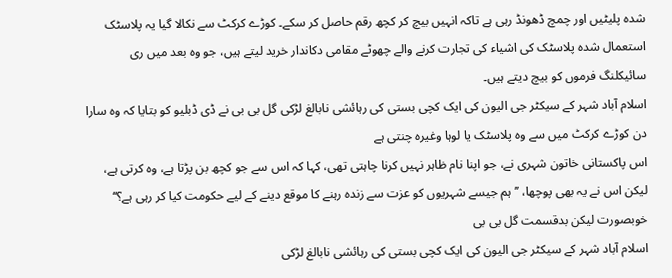شدہ پلیٹیں اور چمچ ڈھونڈ رہی ہے تاکہ انہیں بیچ کر کچھ رقم حاصل کر سکے۔ کوڑے کرکٹ سے نکالا گیا یہ پلاسٹک استعمال شدہ پلاسٹک کی اشیاء کی تجارت کرنے والے چھوٹے مقامی دکاندار خرید لیتے ہیں، جو وہ بعد میں ری سائیکلنگ فرموں کو بیچ دیتے ہیں۔
اسلام آباد شہر کے سیکٹر جی الیون کی ایک کچی بستی کی رہائشی نابالغ لڑکی گل بی بی نے ڈی ڈبلیو کو بتایا کہ وہ سارا دن کوڑے کرکٹ میں سے وہ پلاسٹک یا لوہا وغیرہ چنتی ہے
اس پاکستانی خاتون شہری نے، جو اپنا نام ظاہر نہیں کرنا چاہتی تھی، کہا کہ اس سے جو کچھ بن پڑتا ہے، وہ کرتی ہے، لیکن اس نے یہ بھی پوچھا، ’’ہم جیسے شہریوں کو عزت سے زندہ رہنے کا موقع دینے کے لیے حکومت کیا کر رہی ہے؟‘‘
خوبصورت لیکن بدقسمت گل بی بی
اسلام آباد شہر کے سیکٹر جی الیون کی ایک کچی بستی کی رہائشی نابالغ لڑکی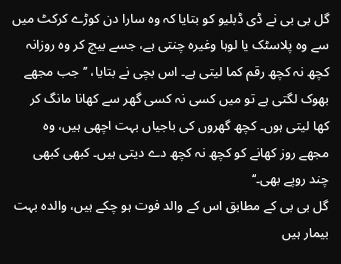گل بی بی نے ڈی ڈبلیو کو بتایا کہ وہ سارا دن کوڑے کرکٹ میں سے وہ پلاسٹک یا لوہا وغیرہ چنتی ہے، جسے بیچ کر وہ روزانہ کچھ نہ کچھ رقم کما لیتی ہے۔ اس بچی نے بتایا، ’’جب مجھے بھوک لگتی ہے تو میں کسی نہ کسی گھر سے کھانا مانگ کر کھا لیتی ہوں۔ کچھ گھروں کی باجیاں بہت اچھی ہیں، وہ مجھے روز کھانے کو کچھ نہ کچھ دے دیتی ہیں۔ کبھی کبھی چند روپے بھی۔‘‘
گل بی بی کے مطابق اس کے والد فوت ہو چکے ہیں، والدہ بہت بیمار ہیں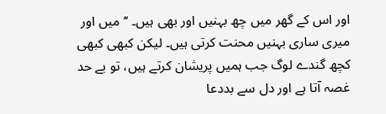اور اس کے گھر میں چھ بہنیں اور بھی ہیں۔ ’’میں اور میری ساری بہنیں محنت کرتی ہیں۔ لیکن کبھی کبھی کچھ گندے لوگ جب ہمیں پریشان کرتے ہیں، تو بے حد غصہ آتا ہے اور دل سے بددعا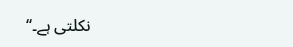نکلتی ہے۔‘‘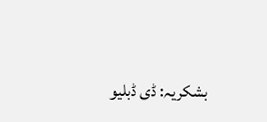بشکریہ: ڈی ڈبلیو